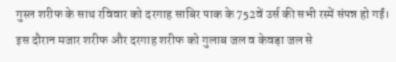गुस्ल शरीफ के साथ रविवार को दरगाह साबिर पाक के 752वें उर्स की सभी रस्में संपन्न हो गईं। इस दौरान मजार शरीफ और दरगाह शरीफ को गुलाब जल व केवड़ा जल से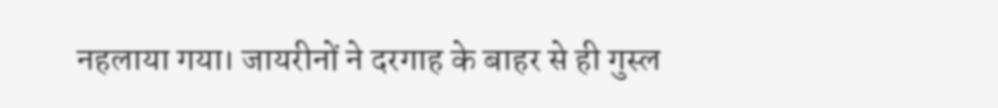नहलाया गया। जायरीनों ने दरगाह के बाहर से ही गुस्ल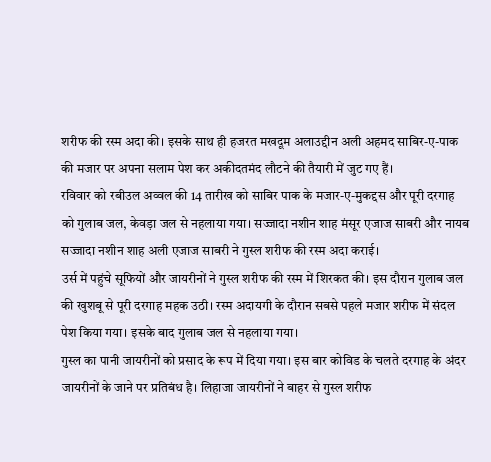शरीफ की रस्म अदा की। इसके साथ ही हजरत मखदूम अलाउद्दीन अली अहमद साबिर-ए-पाक की मजार पर अपना सलाम पेश कर अकीदतमंद लौटने की तैयारी में जुट गए हैं।
रविवार को रबीउल अव्वल की 14 तारीख को साबिर पाक के मजार-ए-मुकद्दस और पूरी दरगाह को गुलाब जल, केवड़ा जल से नहलाया गया। सज्जादा नशीन शाह मंसूर एजाज साबरी और नायब सज्जादा नशीन शाह अली एजाज साबरी ने गुस्ल शरीफ की रस्म अदा कराई।
उर्स में पहुंचे सूफियों और जायरीनों ने गुस्ल शरीफ की रस्म में शिरकत की। इस दौरान गुलाब जल की खुशबू से पूरी दरगाह महक उठी। रस्म अदायगी के दौरान सबसे पहले मजार शरीफ में संदल पेश किया गया। इसके बाद गुलाब जल से नहलाया गया।
गुस्ल का पानी जायरीनों को प्रसाद के रूप में दिया गया। इस बार कोविड के चलते दरगाह के अंदर जायरीनों के जाने पर प्रतिबंध है। लिहाजा जायरीनों ने बाहर से गुस्ल शरीफ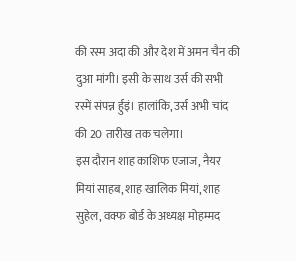की रस्म अदा की और देश में अमन चैन की दुआ मांगी। इसी के साथ उर्स की सभी रस्में संपन्न र्हुइं। हालांकि, उर्स अभी चांद की 20 तारीख तक चलेगा।
इस दौरान शाह काशिफ एजाज, नैयर मियां साहब, शाह खालिक मियां, शाह सुहेल, वक्फ बोर्ड के अध्यक्ष मोहम्मद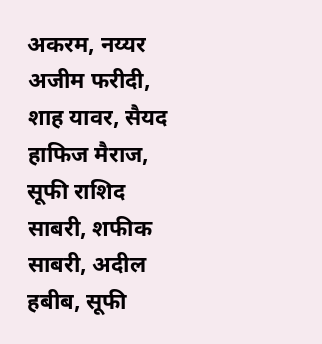अकरम, नय्यर अजीम फरीदी, शाह यावर, सैयद हाफिज मैराज, सूफी राशिद साबरी, शफीक साबरी, अदील हबीब, सूफी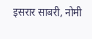इसरार साबरी, नोमी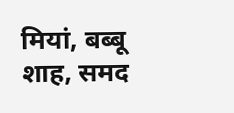मियां, बब्बू शाह, समद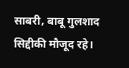साबरी, बाबू गुलशाद सिद्दीकी मौजूद रहे।